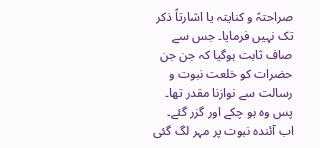صراحتہً و کنایتہ یا اشارتاً ذکر تک نہیں فرمایا۔ جس سے صاف ثابت ہوگیا کہ جن جن حضرات کو خلعت نبوت و رسالت سے نوازنا مقدر تھا۔ پس وہ ہو چکے اور گزر گئے۔ اب آئندہ نبوت پر مہر لگ گئی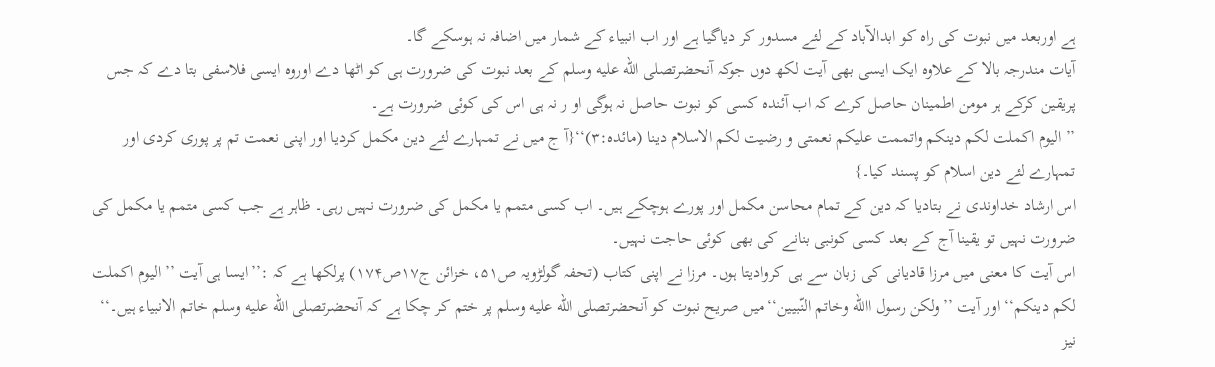ہے اوربعد میں نبوت کی راہ کو ابدالآباد کے لئے مسدور کر دیاگیا ہے اور اب انبیاء کے شمار میں اضافہ نہ ہوسکے گا۔
آیات مندرجہ بالا کے علاوہ ایک ایسی بھی آیت لکھ دوں جوکہ آنحضرتصلى الله عليه وسلم کے بعد نبوت کی ضرورت ہی کو اٹھا دے اوروہ ایسی فلاسفی بتا دے کہ جس پریقین کرکے ہر مومن اطمینان حاصل کرے کہ اب آئندہ کسی کو نبوت حاصل نہ ہوگی او ر نہ ہی اس کی کوئی ضرورت ہے۔
’’الیوم اکملت لکم دینکم واتممت علیکم نعمتی و رضیت لکم الاسلام دینا (مائدہ:۳)‘‘{آ ج میں نے تمہارے لئے دین مکمل کردیا اور اپنی نعمت تم پر پوری کردی اور تمہارے لئے دین اسلام کو پسند کیا۔}
اس ارشاد خداوندی نے بتادیا کہ دین کے تمام محاسن مکمل اور پورے ہوچکے ہیں۔ اب کسی متمم یا مکمل کی ضرورت نہیں رہی۔ ظاہر ہے جب کسی متمم یا مکمل کی ضرورت نہیں تو یقینا آج کے بعد کسی کونبی بنانے کی بھی کوئی حاجت نہیں۔
اس آیت کا معنی میں مرزا قادیانی کی زبان سے ہی کروادیتا ہوں۔ مرزا نے اپنی کتاب (تحفہ گولڑویہ ص۵۱، خزائن ج۱۷ص۱۷۴) پرلکھا ہے کہ :’’ایسا ہی آیت ’’الیوم اکملت لکم دینکم‘‘ اور آیت ’’ولکن رسول االله وخاتم النّبیین‘‘میں صریح نبوت کو آنحضرتصلى الله عليه وسلم پر ختم کر چکا ہے کہ آنحضرتصلى الله عليه وسلم خاتم الانبیاء ہیں۔‘‘
نیز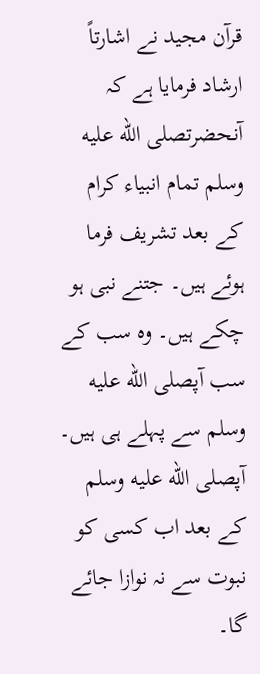قرآن مجید نے اشارتاً ارشاد فرمایا ہے کہ آنحضرتصلى الله عليه وسلم تمام انبیاء کرام کے بعد تشریف فرما ہوئے ہیں۔ جتنے نبی ہو چکے ہیں۔ وہ سب کے سب آپصلى الله عليه وسلم سے پہلے ہی ہیں۔ آپصلى الله عليه وسلم کے بعد اب کسی کو نبوت سے نہ نوازا جائے گا۔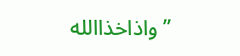’’واذاخذاالله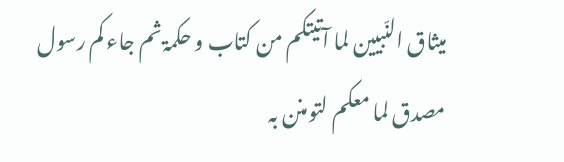میثاق النّبیین لما آتیتکم من کتاب و حکمۃ ثم جاء کم رسول مصدق لما معکم لتومنن بہ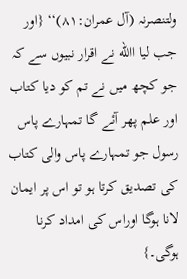ولتنصرنہ (آل عمران:۸۱)‘‘ {اور جب لیا االله نے اقرار نبیوں سے کہ جو کچھ میں نے تم کو دیا کتاب اور علم پھر آئے گا تمہارے پاس رسول جو تمہارے پاس والی کتاب کی تصدیق کرتا ہو تو اس پر ایمان لانا ہوگا اوراس کی امداد کرنا ہوگی۔}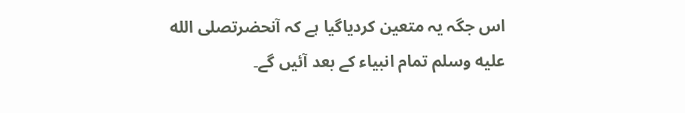اس جگہ یہ متعین کردیاگیا ہے کہ آنحضرتصلى الله عليه وسلم تمام انبیاء کے بعد آئیں گے۔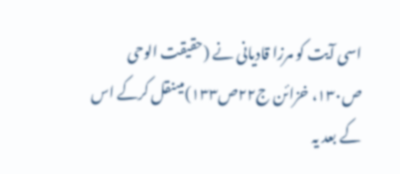اسی آیت کو مرزا قادیانی نے (حقیقت الوحی ص۱۳۰، خزائن ج۲۲ص۱۳۳)میںنقل کرکے اس کے بعد یہ